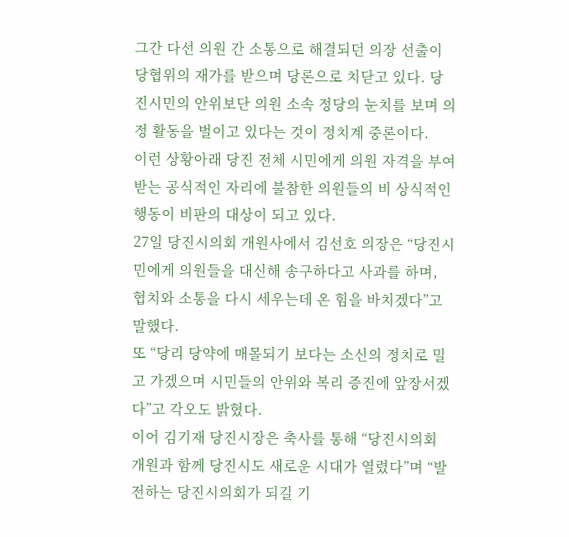그간 다선 의원 간 소통으로 해결되던 의장 선출이 당협위의 재가를 받으며 당론으로 치닫고 있다. 당진시민의 안위보단 의원 소속 정당의 눈치를 보며 의정 활동을 벌이고 있다는 것이 정치계 중론이다.
이런 상황아래 당진 전체 시민에게 의원 자격을 부여 받는 공식적인 자리에 불참한 의원들의 비 상식적인 행동이 비판의 대상이 되고 있다.
27일 당진시의회 개원사에서 김선호 의장은 “당진시민에게 의원들을 대신해 송구하다고 사과를 하며, 협치와 소통을 다시 세우는데 온 힘을 바치겠다”고 말했다.
또 “당리 당약에 매몰되기 보다는 소신의 정치로 밀고 가겠으며 시민들의 안위와 복리 증진에 앞장서겠다”고 각오도 밝혔다.
이어 김기재 당진시장은 축사를 통해 “당진시의회 개원과 함께 당진시도 새로운 시대가 열렸다”며 “발전하는 당진시의회가 되길 기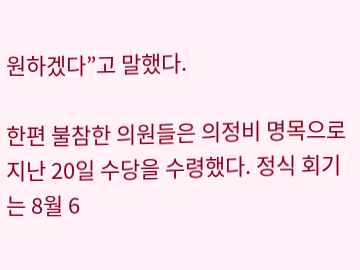원하겠다”고 말했다.

한편 불참한 의원들은 의정비 명목으로 지난 20일 수당을 수령했다. 정식 회기는 8월 6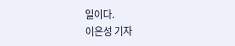일이다.
이은성 기자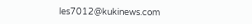les7012@kukinews.com